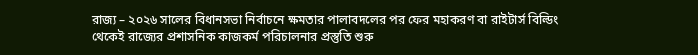রাজ্য – ২০২৬ সালের বিধানসভা নির্বাচনে ক্ষমতার পালাবদলের পর ফের মহাকরণ বা রাইটার্স বিল্ডিং থেকেই রাজ্যের প্রশাসনিক কাজকর্ম পরিচালনার প্রস্তুতি শুরু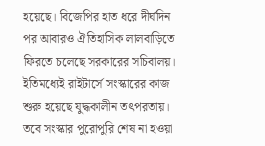হয়েছে। বিজেপির হাত ধরে দীর্ঘদিন পর আবারও ঐতিহাসিক লালবাড়িতে ফিরতে চলেছে সরকারের সচিবালয়। ইতিমধ্যেই রাইটার্সে সংস্কারের কাজ শুরু হয়েছে যুদ্ধকালীন তৎপরতায়। তবে সংস্কার পুরোপুরি শেষ না হওয়া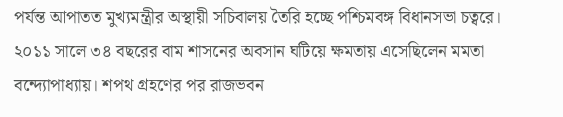পর্যন্ত আপাতত মুখ্যমন্ত্রীর অস্থায়ী সচিবালয় তৈরি হচ্ছে পশ্চিমবঙ্গ বিধানসভা চত্বরে।
২০১১ সালে ৩৪ বছরের বাম শাসনের অবসান ঘটিয়ে ক্ষমতায় এসেছিলেন মমতা বন্দ্যোপাধ্যায়। শপথ গ্রহণের পর রাজভবন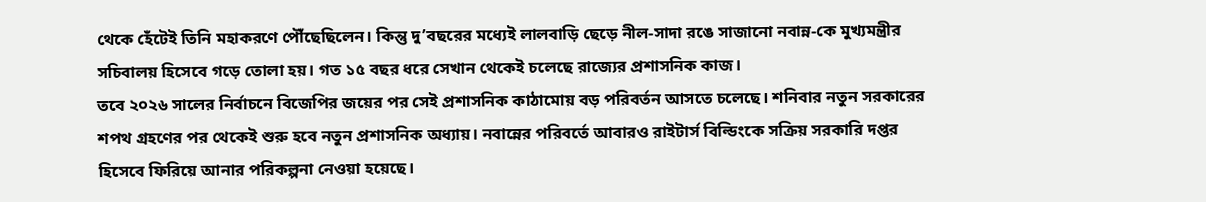থেকে হেঁটেই তিনি মহাকরণে পৌঁছেছিলেন। কিন্তু দু’বছরের মধ্যেই লালবাড়ি ছেড়ে নীল-সাদা রঙে সাজানো নবান্ন-কে মুখ্যমন্ত্রীর সচিবালয় হিসেবে গড়ে তোলা হয়। গত ১৫ বছর ধরে সেখান থেকেই চলেছে রাজ্যের প্রশাসনিক কাজ।
তবে ২০২৬ সালের নির্বাচনে বিজেপির জয়ের পর সেই প্রশাসনিক কাঠামোয় বড় পরিবর্তন আসতে চলেছে। শনিবার নতুন সরকারের শপথ গ্রহণের পর থেকেই শুরু হবে নতুন প্রশাসনিক অধ্যায়। নবান্নের পরিবর্তে আবারও রাইটার্স বিল্ডিংকে সক্রিয় সরকারি দপ্তর হিসেবে ফিরিয়ে আনার পরিকল্পনা নেওয়া হয়েছে।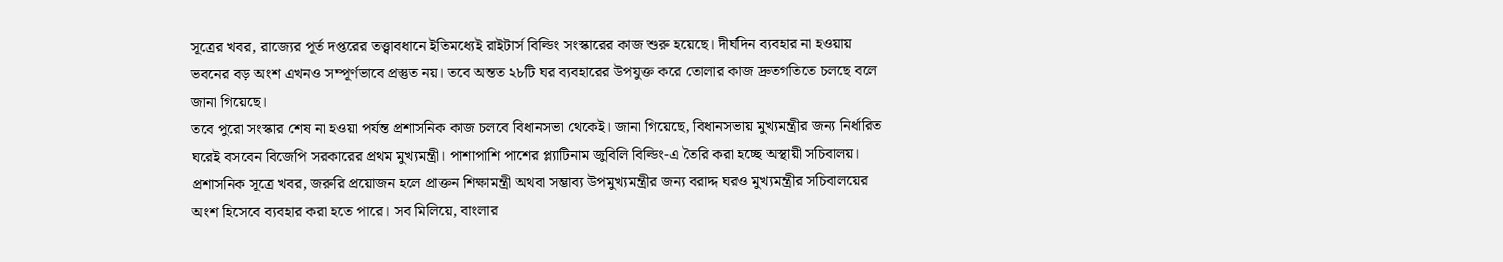সূত্রের খবর, রাজ্যের পূর্ত দপ্তরের তত্ত্বাবধানে ইতিমধ্যেই রাইটার্স বিল্ডিং সংস্কারের কাজ শুরু হয়েছে। দীর্ঘদিন ব্যবহার না হওয়ায় ভবনের বড় অংশ এখনও সম্পূর্ণভাবে প্রস্তুত নয়। তবে অন্তত ২৮টি ঘর ব্যবহারের উপযুক্ত করে তোলার কাজ দ্রুতগতিতে চলছে বলে জানা গিয়েছে।
তবে পুরো সংস্কার শেষ না হওয়া পর্যন্ত প্রশাসনিক কাজ চলবে বিধানসভা থেকেই। জানা গিয়েছে, বিধানসভায় মুখ্যমন্ত্রীর জন্য নির্ধারিত ঘরেই বসবেন বিজেপি সরকারের প্রথম মুখ্যমন্ত্রী। পাশাপাশি পাশের প্ল্যাটিনাম জুবিলি বিল্ডিং-এ তৈরি করা হচ্ছে অস্থায়ী সচিবালয়।
প্রশাসনিক সূত্রে খবর, জরুরি প্রয়োজন হলে প্রাক্তন শিক্ষামন্ত্রী অথবা সম্ভাব্য উপমুখ্যমন্ত্রীর জন্য বরাদ্দ ঘরও মুখ্যমন্ত্রীর সচিবালয়ের অংশ হিসেবে ব্যবহার করা হতে পারে। সব মিলিয়ে, বাংলার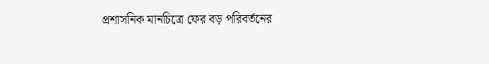প্রশাসনিক মানচিত্রে ফের বড় পরিবর্তনের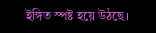ইঙ্গিত স্পষ্ট হয়ে উঠছে।